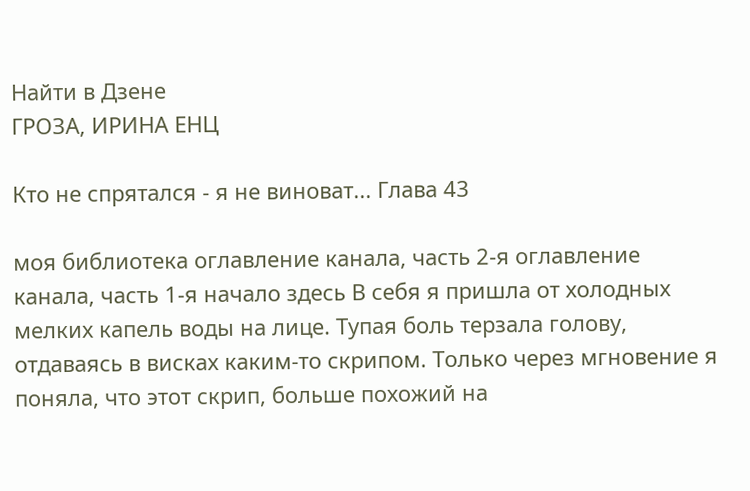Найти в Дзене
ГРОЗА, ИРИНА ЕНЦ

Кто не спрятался - я не виноват... Глава 43

моя библиотека оглавление канала, часть 2-я оглавление канала, часть 1-я начало здесь В себя я пришла от холодных мелких капель воды на лице. Тупая боль терзала голову, отдаваясь в висках каким-то скрипом. Только через мгновение я поняла, что этот скрип, больше похожий на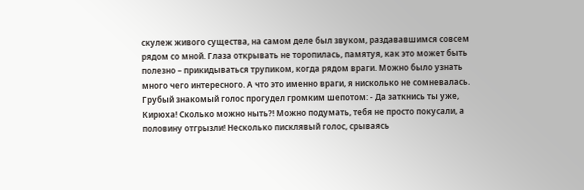скулеж живого существа, на самом деле был звуком, раздававшимся совсем рядом со мной. Глаза открывать не торопилась, памятуя, как это может быть полезно – прикидываться трупиком, когда рядом враги. Можно было узнать много чего интересного. А что это именно враги, я нисколько не сомневалась. Грубый знакомый голос прогудел громким шепотом: - Да заткнись ты уже, Кирюха! Сколько можно ныть?! Можно подумать, тебя не просто покусали, а половину отгрызли! Несколько писклявый голос, срываясь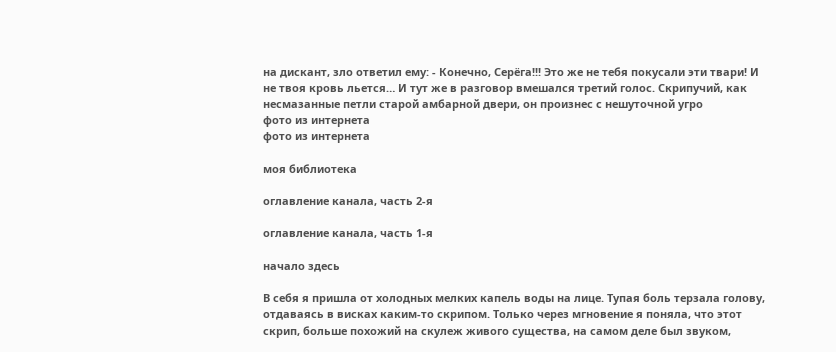на дискант, зло ответил ему: - Конечно, Серёга!!! Это же не тебя покусали эти твари! И не твоя кровь льется… И тут же в разговор вмешался третий голос. Скрипучий, как несмазанные петли старой амбарной двери, он произнес с нешуточной угро
фото из интернета
фото из интернета

моя библиотека

оглавление канала, часть 2-я

оглавление канала, часть 1-я

начало здесь

В себя я пришла от холодных мелких капель воды на лице. Тупая боль терзала голову, отдаваясь в висках каким-то скрипом. Только через мгновение я поняла, что этот скрип, больше похожий на скулеж живого существа, на самом деле был звуком,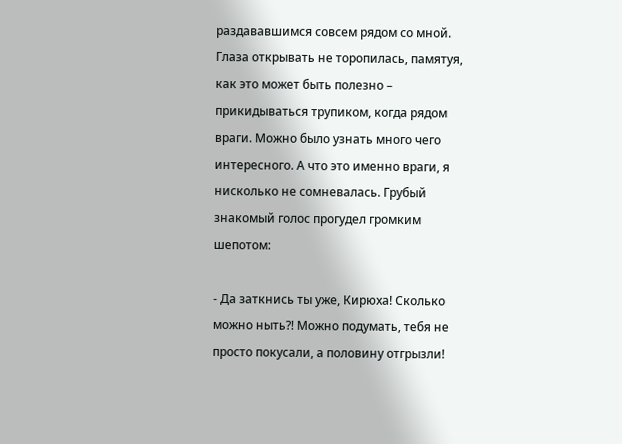раздававшимся совсем рядом со мной. Глаза открывать не торопилась, памятуя, как это может быть полезно – прикидываться трупиком, когда рядом враги. Можно было узнать много чего интересного. А что это именно враги, я нисколько не сомневалась. Грубый знакомый голос прогудел громким шепотом:

- Да заткнись ты уже, Кирюха! Сколько можно ныть?! Можно подумать, тебя не просто покусали, а половину отгрызли!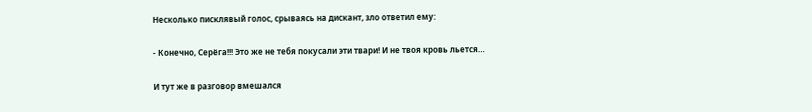Несколько писклявый голос, срываясь на дискант, зло ответил ему:

- Конечно, Серёга!!! Это же не тебя покусали эти твари! И не твоя кровь льется…

И тут же в разговор вмешался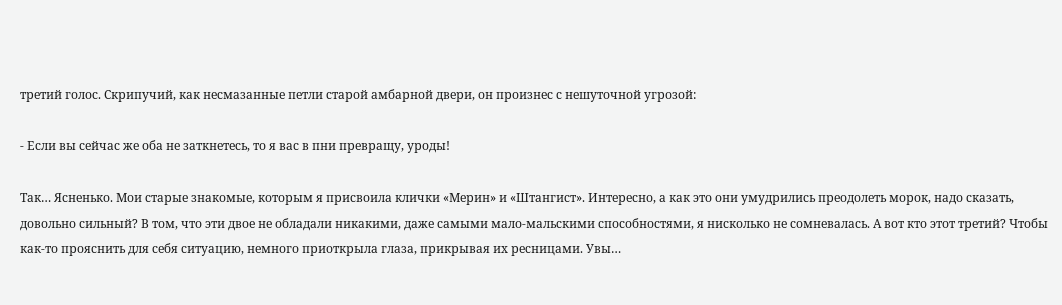третий голос. Скрипучий, как несмазанные петли старой амбарной двери, он произнес с нешуточной угрозой:

- Если вы сейчас же оба не заткнетесь, то я вас в пни превращу, уроды!

Так… Ясненько. Мои старые знакомые, которым я присвоила клички «Мерин» и «Штангист». Интересно, а как это они умудрились преодолеть морок, надо сказать, довольно сильный? В том, что эти двое не обладали никакими, даже самыми мало-мальскими способностями, я нисколько не сомневалась. А вот кто этот третий? Чтобы как-то прояснить для себя ситуацию, немного приоткрыла глаза, прикрывая их ресницами. Увы…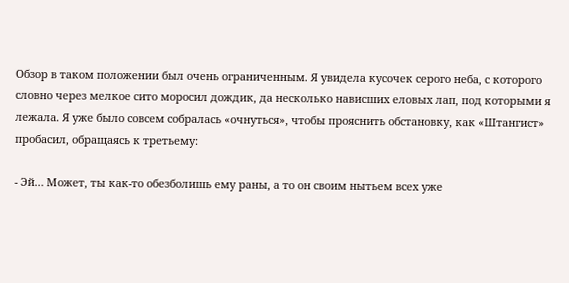Обзор в таком положении был очень ограниченным. Я увидела кусочек серого неба, с которого словно через мелкое сито моросил дождик, да несколько нависших еловых лап, под которыми я лежала. Я уже было совсем собралась «очнуться», чтобы прояснить обстановку, как «Штангист» пробасил, обращаясь к третьему:

- Эй… Может, ты как-то обезболишь ему раны, а то он своим нытьем всех уже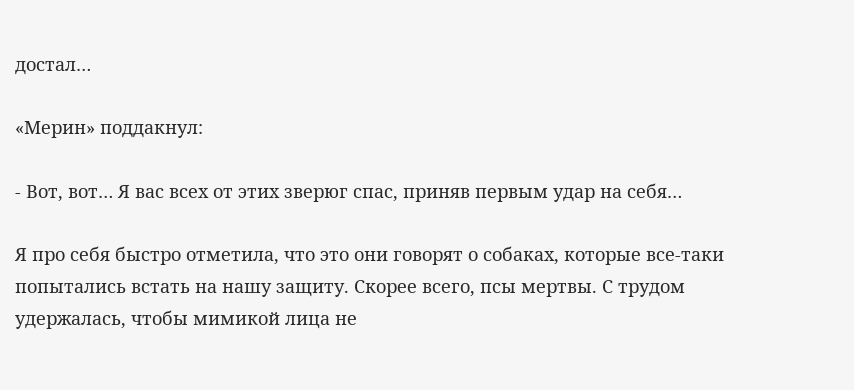достал…

«Мерин» поддакнул:

- Вот, вот… Я вас всех от этих зверюг спас, приняв первым удар на себя…

Я про себя быстро отметила, что это они говорят о собаках, которые все-таки попытались встать на нашу защиту. Скорее всего, псы мертвы. С трудом удержалась, чтобы мимикой лица не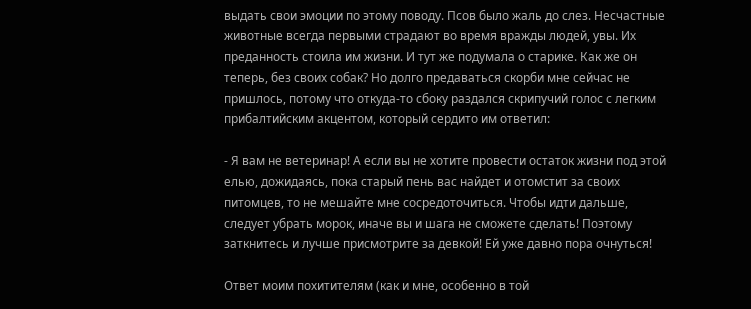выдать свои эмоции по этому поводу. Псов было жаль до слез. Несчастные животные всегда первыми страдают во время вражды людей, увы. Их преданность стоила им жизни. И тут же подумала о старике. Как же он теперь, без своих собак? Но долго предаваться скорби мне сейчас не пришлось, потому что откуда-то сбоку раздался скрипучий голос с легким прибалтийским акцентом, который сердито им ответил:

- Я вам не ветеринар! А если вы не хотите провести остаток жизни под этой елью, дожидаясь, пока старый пень вас найдет и отомстит за своих питомцев, то не мешайте мне сосредоточиться. Чтобы идти дальше, следует убрать морок, иначе вы и шага не сможете сделать! Поэтому заткнитесь и лучше присмотрите за девкой! Ей уже давно пора очнуться!

Ответ моим похитителям (как и мне, особенно в той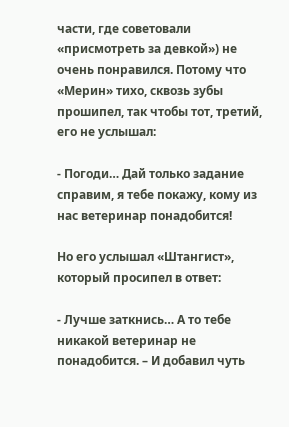части, где советовали «присмотреть за девкой») не очень понравился. Потому что «Мерин» тихо, сквозь зубы прошипел, так чтобы тот, третий, его не услышал:

- Погоди… Дай только задание справим, я тебе покажу, кому из нас ветеринар понадобится!

Но его услышал «Штангист», который просипел в ответ:

- Лучше заткнись… А то тебе никакой ветеринар не понадобится. – И добавил чуть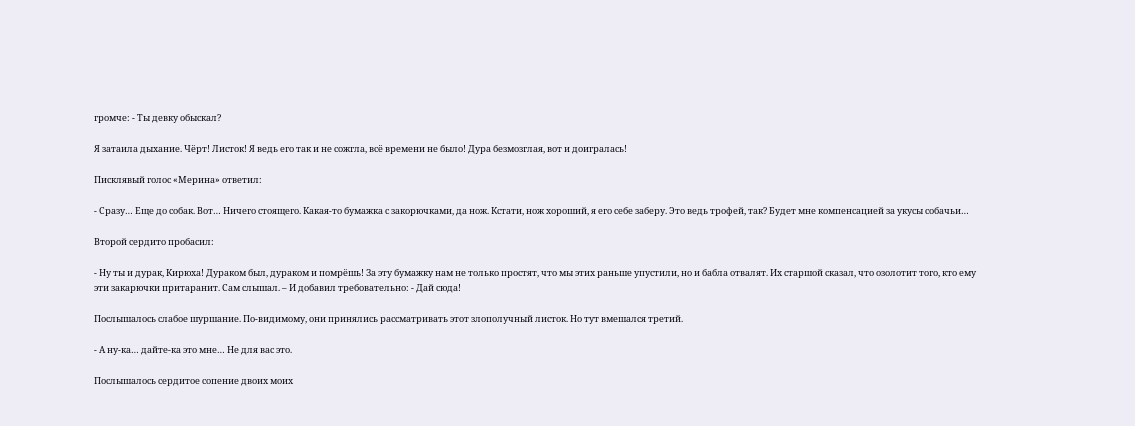громче: - Ты девку обыскал?

Я затаила дыхание. Чёрт! Листок! Я ведь его так и не сожгла, всё времени не было! Дура безмозглая, вот и доигралась!

Писклявый голос «Мерина» ответил:

- Сразу… Еще до собак. Вот… Ничего стоящего. Какая-то бумажка с закорючками, да нож. Кстати, нож хороший, я его себе заберу. Это ведь трофей, так? Будет мне компенсацией за укусы собачьи…

Второй сердито пробасил:

- Ну ты и дурак, Кирюха! Дураком был, дураком и помрёшь! За эту бумажку нам не только простят, что мы этих раньше упустили, но и бабла отвалят. Их старшой сказал, что озолотит того, кто ему эти закарючки притаранит. Сам слышал. – И добавил требовательно: - Дай сюда!

Послышалось слабое шуршание. По-видимому, они принялись рассматривать этот злополучный листок. Но тут вмешался третий.

- А ну-ка… дайте-ка это мне… Не для вас это.

Послышалось сердитое сопение двоих моих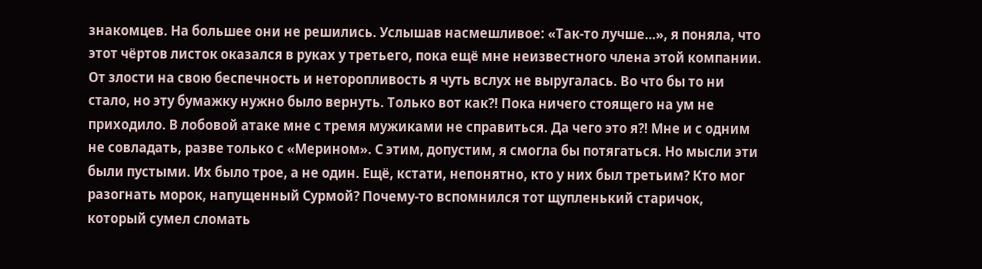знакомцев. На большее они не решились. Услышав насмешливое: «Так-то лучше…», я поняла, что этот чёртов листок оказался в руках у третьего, пока ещё мне неизвестного члена этой компании. От злости на свою беспечность и неторопливость я чуть вслух не выругалась. Во что бы то ни стало, но эту бумажку нужно было вернуть. Только вот как?! Пока ничего стоящего на ум не приходило. В лобовой атаке мне с тремя мужиками не справиться. Да чего это я?! Мне и с одним не совладать, разве только с «Мерином». С этим, допустим, я смогла бы потягаться. Но мысли эти были пустыми. Их было трое, а не один. Ещё, кстати, непонятно, кто у них был третьим? Кто мог разогнать морок, напущенный Сурмой? Почему-то вспомнился тот щупленький старичок, который сумел сломать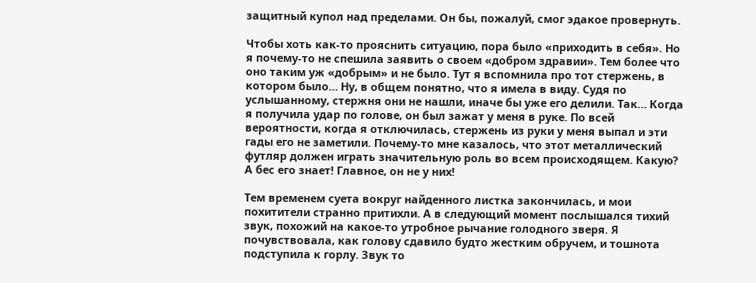защитный купол над пределами. Он бы, пожалуй, смог эдакое провернуть.

Чтобы хоть как-то прояснить ситуацию, пора было «приходить в себя». Но я почему-то не спешила заявить о своем «добром здравии». Тем более что оно таким уж «добрым» и не было. Тут я вспомнила про тот стержень, в котором было… Ну, в общем понятно, что я имела в виду. Судя по услышанному, стержня они не нашли, иначе бы уже его делили. Так… Когда я получила удар по голове, он был зажат у меня в руке. По всей вероятности, когда я отключилась, стержень из руки у меня выпал и эти гады его не заметили. Почему-то мне казалось, что этот металлический футляр должен играть значительную роль во всем происходящем. Какую? А бес его знает! Главное, он не у них!

Тем временем суета вокруг найденного листка закончилась, и мои похитители странно притихли. А в следующий момент послышался тихий звук, похожий на какое-то утробное рычание голодного зверя. Я почувствовала, как голову сдавило будто жестким обручем, и тошнота подступила к горлу. Звук то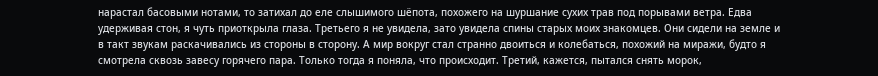нарастал басовыми нотами, то затихал до еле слышимого шёпота, похожего на шуршание сухих трав под порывами ветра. Едва удерживая стон, я чуть приоткрыла глаза. Третьего я не увидела, зато увидела спины старых моих знакомцев. Они сидели на земле и в такт звукам раскачивались из стороны в сторону. А мир вокруг стал странно двоиться и колебаться, похожий на миражи, будто я смотрела сквозь завесу горячего пара. Только тогда я поняла, что происходит. Третий, кажется, пытался снять морок,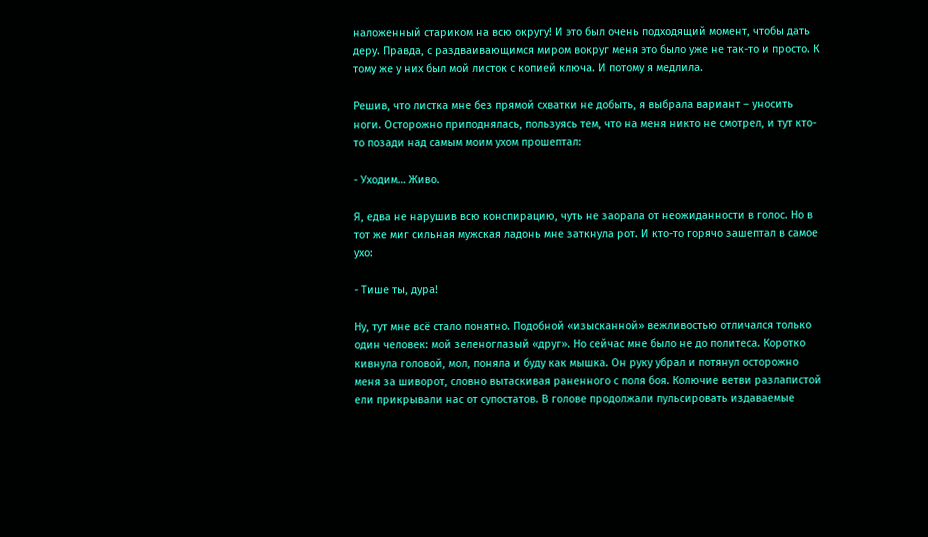наложенный стариком на всю округу! И это был очень подходящий момент, чтобы дать деру. Правда, с раздваивающимся миром вокруг меня это было уже не так-то и просто. К тому же у них был мой листок с копией ключа. И потому я медлила.

Решив, что листка мне без прямой схватки не добыть, я выбрала вариант – уносить ноги. Осторожно приподнялась, пользуясь тем, что на меня никто не смотрел, и тут кто-то позади над самым моим ухом прошептал:

- Уходим… Живо.

Я, едва не нарушив всю конспирацию, чуть не заорала от неожиданности в голос. Но в тот же миг сильная мужская ладонь мне заткнула рот. И кто-то горячо зашептал в самое ухо:

- Тише ты, дура!

Ну, тут мне всё стало понятно. Подобной «изысканной» вежливостью отличался только один человек: мой зеленоглазый «друг». Но сейчас мне было не до политеса. Коротко кивнула головой, мол, поняла и буду как мышка. Он руку убрал и потянул осторожно меня за шиворот, словно вытаскивая раненного с поля боя. Колючие ветви разлапистой ели прикрывали нас от супостатов. В голове продолжали пульсировать издаваемые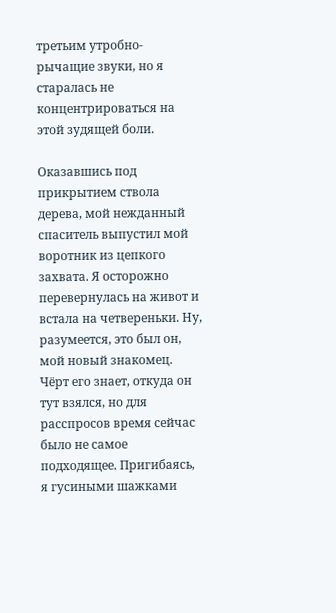третьим утробно-рычащие звуки, но я старалась не концентрироваться на этой зудящей боли.

Оказавшись под прикрытием ствола дерева, мой нежданный спаситель выпустил мой воротник из цепкого захвата. Я осторожно перевернулась на живот и встала на четвереньки. Ну, разумеется, это был он, мой новый знакомец. Чёрт его знает, откуда он тут взялся, но для расспросов время сейчас было не самое подходящее. Пригибаясь, я гусиными шажками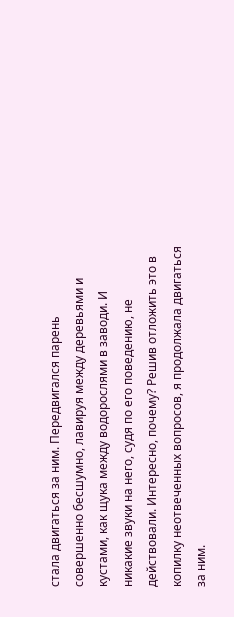стала двигаться за ним. Передвигался парень совершенно бесшумно, лавируя между деревьями и кустами, как щука между водорослями в заводи. И никакие звуки на него, судя по его поведению, не действовали. Интересно, почему? Решив отложить это в копилку неотвеченных вопросов, я продолжала двигаться за ним.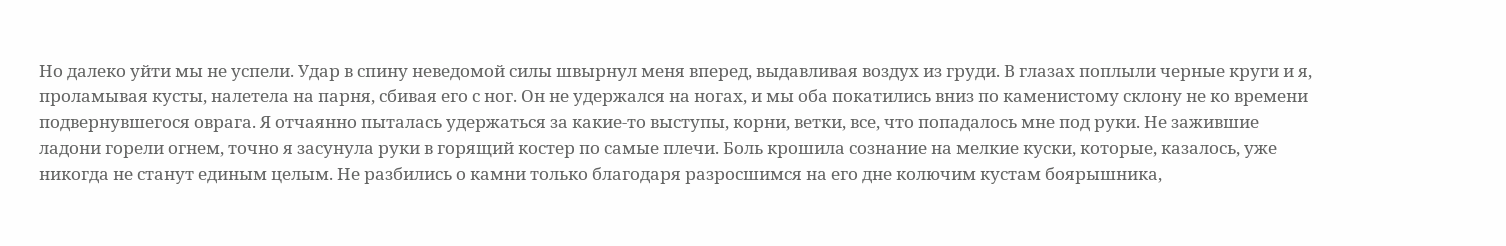Но далеко уйти мы не успели. Удар в спину неведомой силы швырнул меня вперед, выдавливая воздух из груди. В глазах поплыли черные круги и я, проламывая кусты, налетела на парня, сбивая его с ног. Он не удержался на ногах, и мы оба покатились вниз по каменистому склону не ко времени подвернувшегося оврага. Я отчаянно пыталась удержаться за какие-то выступы, корни, ветки, все, что попадалось мне под руки. Не зажившие ладони горели огнем, точно я засунула руки в горящий костер по самые плечи. Боль крошила сознание на мелкие куски, которые, казалось, уже никогда не станут единым целым. Не разбились о камни только благодаря разросшимся на его дне колючим кустам боярышника,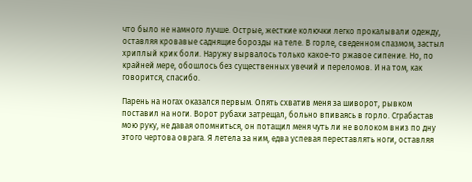что было не намного лучше. Острые, жесткие колючки легко прокалывали одежду, оставляя кровавые саднящие борозды на теле. В горле, сведенном спазмом, застыл хриплый крик боли. Наружу вырвалось только какое-то ржавое сипение. Но, по крайней мере, обошлось без существенных увечий и переломов. И на том, как говорится, спасибо.

Парень на ногах оказался первым. Опять схватив меня за шиворот, рывком поставил на ноги. Ворот рубахи затрещал, больно впиваясь в горло. Сграбастав мою руку, не давая опомниться, он потащил меня чуть ли не волоком вниз по дну этого чертова оврага. Я летела за ним, едва успевая переставлять ноги, оставляя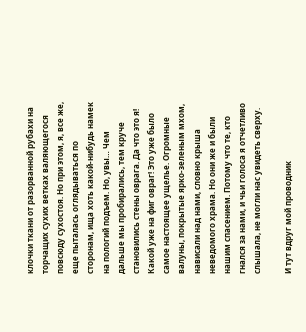клочки ткани от разорванной рубахи на торчащих сухих ветках валяющегося повсюду сухостоя. Но при этом, я, все же, еще пыталась оглядываться по сторонам, ища хоть какой-нибудь намек на пологий подъем. Но, увы… Чем дальше мы пробирались, тем круче становились стены оврага. Да что это я! Какой уже на фиг овраг! Это уже было самое настоящее ущелье. Огромные валуны, покрытые ярко-зеленым мхом, нависали над нами, словно крыша неведомого храма. Но они же и были нашим спасением. Потому что те, кто гнался за нами, и чьи голоса я отчетливо слышала, не могли нас увидеть сверху.

И тут вдруг мой проводник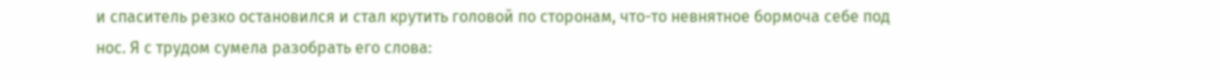и спаситель резко остановился и стал крутить головой по сторонам, что-то невнятное бормоча себе под нос. Я с трудом сумела разобрать его слова: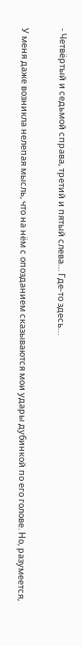- Четвёртый и седьмой справа, третий и пятый слева… Где-то здесь…

У меня даже возникла нелепая мысль, что на нём с опозданием сказываются мои удары дубинкой по его голове. Но, разумеется,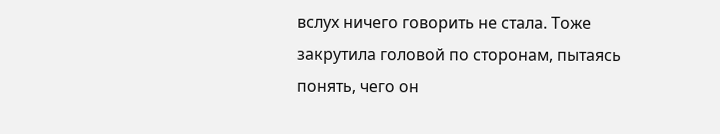вслух ничего говорить не стала. Тоже закрутила головой по сторонам, пытаясь понять, чего он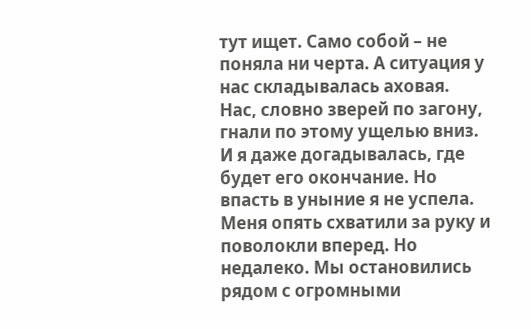тут ищет. Само собой – не поняла ни черта. А ситуация у нас складывалась аховая. Нас, словно зверей по загону, гнали по этому ущелью вниз. И я даже догадывалась, где будет его окончание. Но впасть в уныние я не успела. Меня опять схватили за руку и поволокли вперед. Но недалеко. Мы остановились рядом с огромными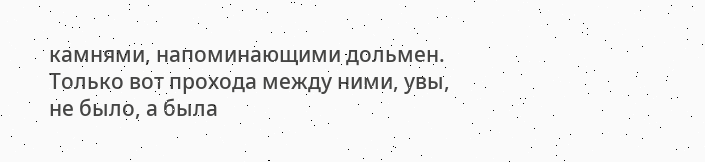камнями, напоминающими дольмен. Только вот прохода между ними, увы, не было, а была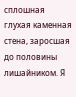сплошная глухая каменная стена, заросшая до половины лишайником. Я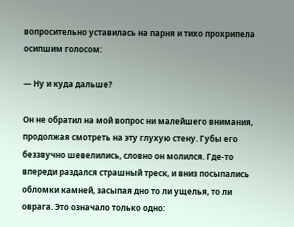вопросительно уставилась на парня и тихо прохрипела осипшим голосом:

— Ну и куда дальше?

Он не обратил на мой вопрос ни малейшего внимания, продолжая смотреть на эту глухую стену. Губы его беззвучно шевелились, словно он молился. Где-то впереди раздался страшный треск, и вниз посыпались обломки камней, засыпая дно то ли ущелья, то ли оврага. Это означало только одно: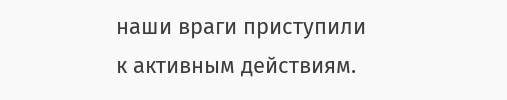наши враги приступили к активным действиям.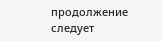продолжение следует